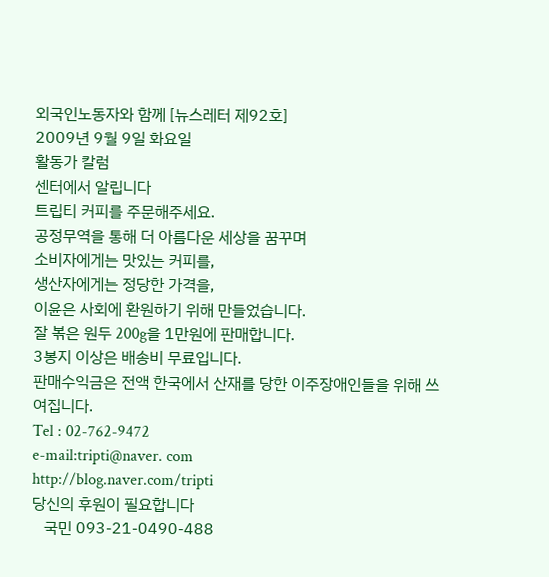외국인노동자와 함께 [뉴스레터 제92호]
2009년 9월 9일 화요일
활동가 칼럼
센터에서 알립니다
트립티 커피를 주문해주세요.
공정무역을 통해 더 아름다운 세상을 꿈꾸며
소비자에게는 맛있는 커피를,
생산자에게는 정당한 가격을,
이윤은 사회에 환원하기 위해 만들었습니다.
잘 볶은 원두 200g을 1만원에 판매합니다.
3봉지 이상은 배송비 무료입니다.
판매수익금은 전액 한국에서 산재를 당한 이주장애인들을 위해 쓰여집니다.
Tel : 02-762-9472
e-mail:tripti@naver. com
http://blog.naver.com/tripti
당신의 후원이 필요합니다
   국민 093-21-0490-488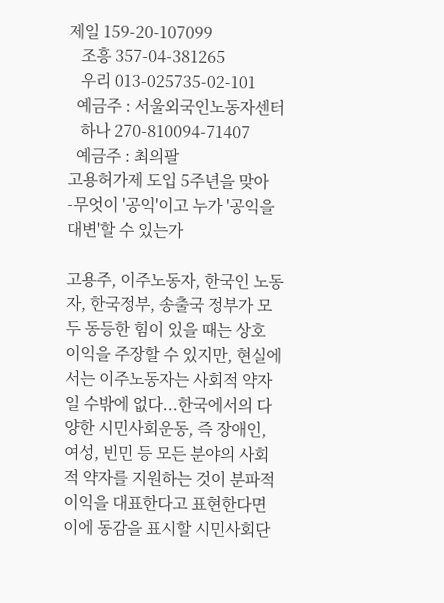제일 159-20-107099
   조흥 357-04-381265
   우리 013-025735-02-101
  예금주 : 서울외국인노동자센터
   하나 270-810094-71407
  예금주 : 최의팔
고용허가제 도입 5주년을 맞아
-무엇이 '공익'이고 누가 '공익을 대변'할 수 있는가

고용주, 이주노동자, 한국인 노동자, 한국정부, 송출국 정부가 모두 동등한 힘이 있을 때는 상호 이익을 주장할 수 있지만, 현실에서는 이주노동자는 사회적 약자일 수밖에 없다...한국에서의 다양한 시민사회운동, 즉 장애인, 여성, 빈민 등 모든 분야의 사회적 약자를 지원하는 것이 분파적 이익을 대표한다고 표현한다면 이에 동감을 표시할 시민사회단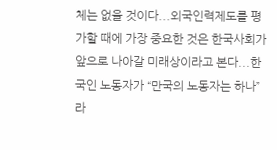체는 없을 것이다...외국인력제도를 평가할 때에 가장 중요한 것은 한국사회가 앞으로 나아갈 미래상이라고 본다...한국인 노동자가 “만국의 노동자는 하나”라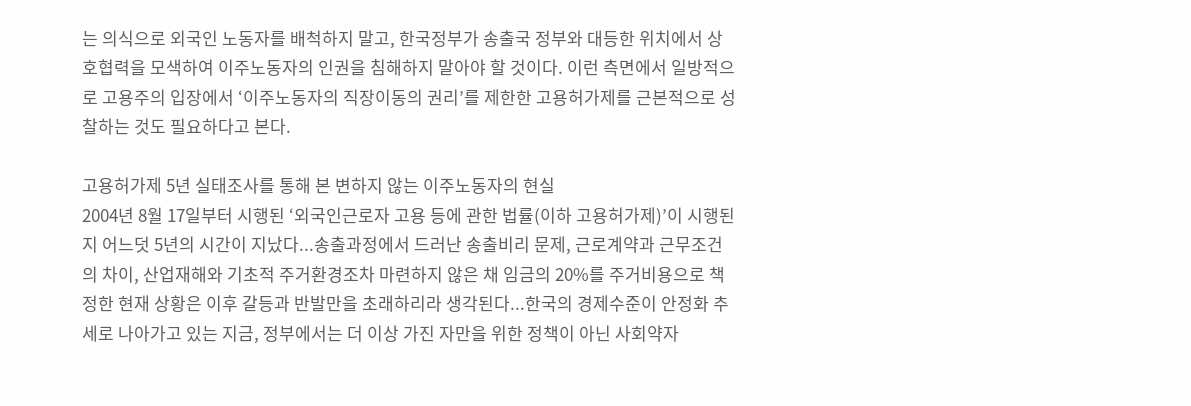는 의식으로 외국인 노동자를 배척하지 말고, 한국정부가 송출국 정부와 대등한 위치에서 상호협력을 모색하여 이주노동자의 인권을 침해하지 말아야 할 것이다. 이런 측면에서 일방적으로 고용주의 입장에서 ‘이주노동자의 직장이동의 권리’를 제한한 고용허가제를 근본적으로 성찰하는 것도 필요하다고 본다.

고용허가제 5년 실태조사를 통해 본 변하지 않는 이주노동자의 현실
2004년 8월 17일부터 시행된 ‘외국인근로자 고용 등에 관한 법률(이하 고용허가제)’이 시행된 지 어느덧 5년의 시간이 지났다...송출과정에서 드러난 송출비리 문제, 근로계약과 근무조건의 차이, 산업재해와 기초적 주거환경조차 마련하지 않은 채 임금의 20%를 주거비용으로 책정한 현재 상황은 이후 갈등과 반발만을 초래하리라 생각된다...한국의 경제수준이 안정화 추세로 나아가고 있는 지금, 정부에서는 더 이상 가진 자만을 위한 정책이 아닌 사회약자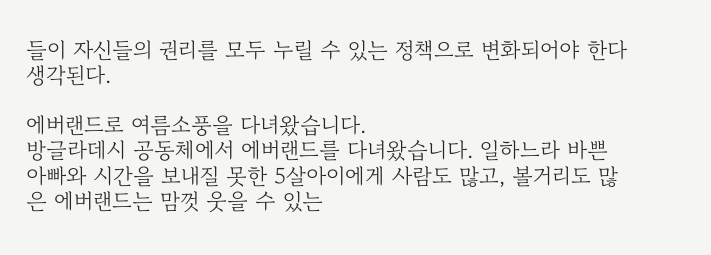들이 자신들의 권리를 모두 누릴 수 있는 정책으로 변화되어야 한다 생각된다.

에버랜드로 여름소풍을 다녀왔습니다.
방글라데시 공동체에서 에버랜드를 다녀왔습니다. 일하느라 바쁜 아빠와 시간을 보내질 못한 5살아이에게 사람도 많고, 볼거리도 많은 에버랜드는 맘껏 웃을 수 있는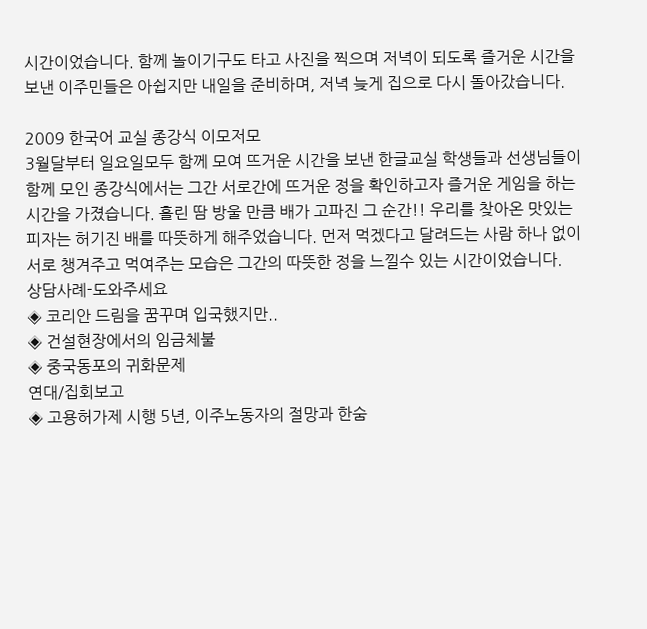시간이었습니다. 함께 놀이기구도 타고 사진을 찍으며 저녁이 되도록 즐거운 시간을 보낸 이주민들은 아쉽지만 내일을 준비하며, 저녁 늦게 집으로 다시 돌아갔습니다.

2009 한국어 교실 종강식 이모저모
3월달부터 일요일모두 함께 모여 뜨거운 시간을 보낸 한글교실 학생들과 선생님들이 함께 모인 종강식에서는 그간 서로간에 뜨거운 정을 확인하고자 즐거운 게임을 하는 시간을 가졌습니다. 흘린 땀 방울 만큼 배가 고파진 그 순간!! 우리를 찾아온 맛있는 피자는 허기진 배를 따뜻하게 해주었습니다. 먼저 먹겠다고 달려드는 사람 하나 없이 서로 챙겨주고 먹여주는 모습은 그간의 따뜻한 정을 느낄수 있는 시간이었습니다.
상담사례-도와주세요
◈ 코리안 드림을 꿈꾸며 입국했지만..
◈ 건설현장에서의 임금체불
◈ 중국동포의 귀화문제
연대/집회보고
◈ 고용허가제 시행 5년, 이주노동자의 절망과 한숨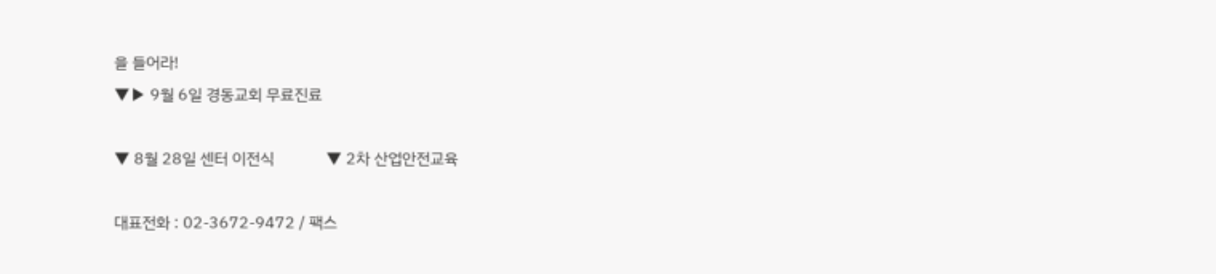을 들어라!
▼▶ 9월 6일 경동교회 무료진료

▼ 8월 28일 센터 이전식             ▼ 2차 산업안전교육

대표전화 : 02-3672-9472 / 팩스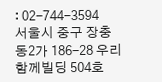: 02-744-3594
서울시 중구 장충동2가 186-28 우리함께빌딩 504호